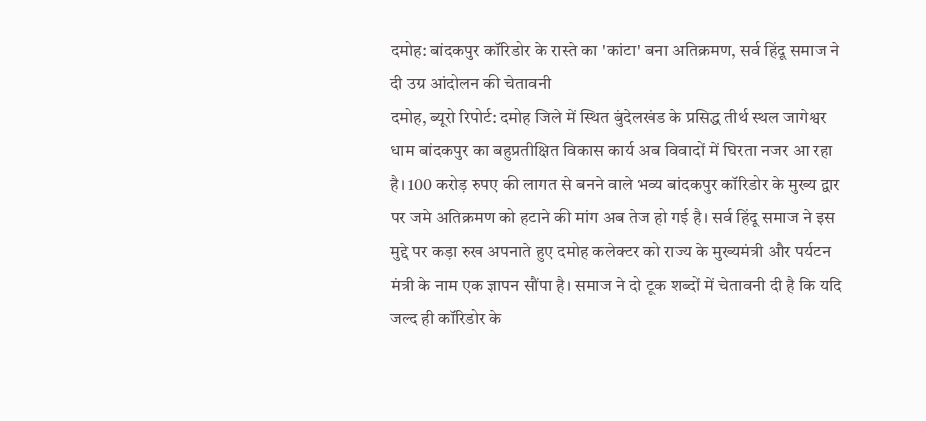दमोह: बांदकपुर कॉरिडोर के रास्ते का 'कांटा' बना अतिक्रमण, सर्व हिंदू समाज ने दी उग्र आंदोलन की चेतावनी
दमोह, ब्यूरो रिपोर्ट: दमोह जिले में स्थित बुंदेलखंड के प्रसिद्ध तीर्थ स्थल जागेश्वर धाम बांदकपुर का बहुप्रतीक्षित विकास कार्य अब विवादों में घिरता नजर आ रहा है। 100 करोड़ रुपए की लागत से बनने वाले भव्य बांदकपुर कॉरिडोर के मुख्य द्वार पर जमे अतिक्रमण को हटाने की मांग अब तेज हो गई है। सर्व हिंदू समाज ने इस मुद्दे पर कड़ा रुख अपनाते हुए दमोह कलेक्टर को राज्य के मुख्यमंत्री और पर्यटन मंत्री के नाम एक ज्ञापन सौंपा है। समाज ने दो टूक शब्दों में चेतावनी दी है कि यदि जल्द ही कॉरिडोर के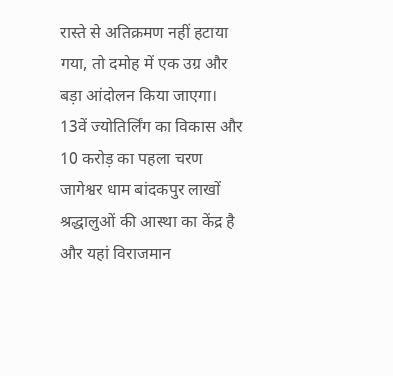रास्ते से अतिक्रमण नहीं हटाया गया, तो दमोह में एक उग्र और बड़ा आंदोलन किया जाएगा।
13वें ज्योतिर्लिंग का विकास और 10 करोड़ का पहला चरण
जागेश्वर धाम बांदकपुर लाखों श्रद्धालुओं की आस्था का केंद्र है और यहां विराजमान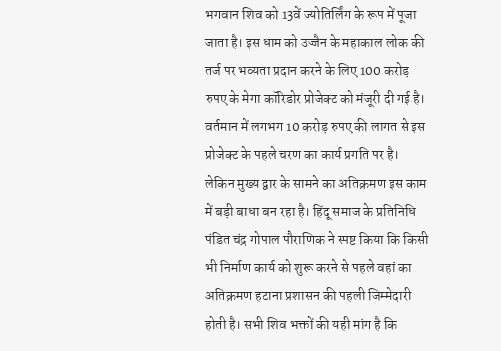भगवान शिव को 13वें ज्योतिर्लिंग के रूप में पूजा जाता है। इस धाम को उज्जैन के महाकाल लोक की तर्ज पर भव्यता प्रदान करने के लिए 100 करोड़ रुपए के मेगा कॉरिडोर प्रोजेक्ट को मंजूरी दी गई है।
वर्तमान में लगभग 10 करोड़ रुपए की लागत से इस प्रोजेक्ट के पहले चरण का कार्य प्रगति पर है। लेकिन मुख्य द्वार के सामने का अतिक्रमण इस काम में बड़ी बाधा बन रहा है। हिंदू समाज के प्रतिनिधि पंडित चंद्र गोपाल पौराणिक ने स्पष्ट किया कि किसी भी निर्माण कार्य को शुरू करने से पहले वहां का अतिक्रमण हटाना प्रशासन की पहली जिम्मेदारी होती है। सभी शिव भक्तों की यही मांग है कि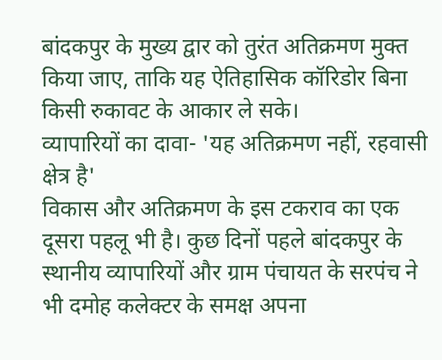बांदकपुर के मुख्य द्वार को तुरंत अतिक्रमण मुक्त किया जाए, ताकि यह ऐतिहासिक कॉरिडोर बिना किसी रुकावट के आकार ले सके।
व्यापारियों का दावा- 'यह अतिक्रमण नहीं, रहवासी क्षेत्र है'
विकास और अतिक्रमण के इस टकराव का एक दूसरा पहलू भी है। कुछ दिनों पहले बांदकपुर के स्थानीय व्यापारियों और ग्राम पंचायत के सरपंच ने भी दमोह कलेक्टर के समक्ष अपना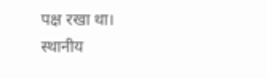पक्ष रखा था।
स्थानीय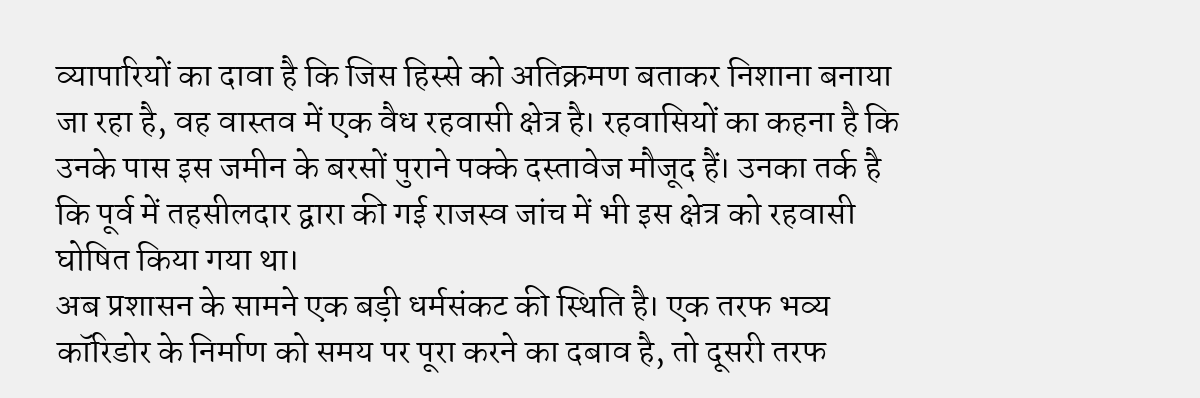व्यापारियों का दावा है कि जिस हिस्से को अतिक्रमण बताकर निशाना बनाया जा रहा है, वह वास्तव में एक वैध रहवासी क्षेत्र है। रहवासियों का कहना है कि उनके पास इस जमीन के बरसों पुराने पक्के दस्तावेज मौजूद हैं। उनका तर्क है कि पूर्व में तहसीलदार द्वारा की गई राजस्व जांच में भी इस क्षेत्र को रहवासी घोषित किया गया था।
अब प्रशासन के सामने एक बड़ी धर्मसंकट की स्थिति है। एक तरफ भव्य कॉरिडोर के निर्माण को समय पर पूरा करने का दबाव है, तो दूसरी तरफ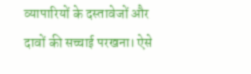व्यापारियों के दस्तावेजों और दावों की सच्चाई परखना। ऐसे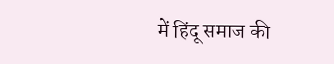में हिंदू समाज की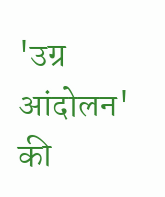'उग्र आंदोलन' की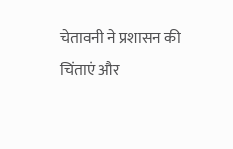चेतावनी ने प्रशासन की चिंताएं और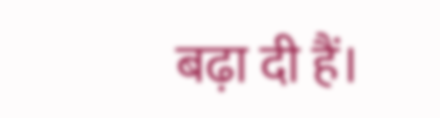बढ़ा दी हैं।